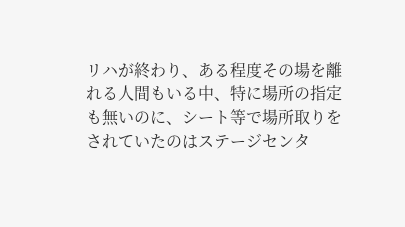リハが終わり、ある程度その場を離れる人間もいる中、特に場所の指定も無いのに、シート等で場所取りをされていたのはステージセンタ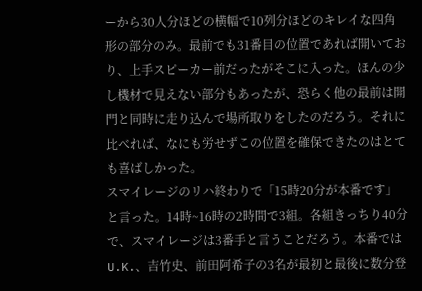ーから30人分ほどの横幅で10列分ほどのキレイな四角形の部分のみ。最前でも31番目の位置であれば開いており、上手スピーカー前だったがそこに入った。ほんの少し機材で見えない部分もあったが、恐らく他の最前は開門と同時に走り込んで場所取りをしたのだろう。それに比べれば、なにも労せずこの位置を確保できたのはとても喜ばしかった。
スマイレージのリハ終わりで「15時20分が本番です」と言った。14時~16時の2時間で3組。各組きっちり40分で、スマイレージは3番手と言うことだろう。本番ではU.K.、吉竹史、前田阿希子の3名が最初と最後に数分登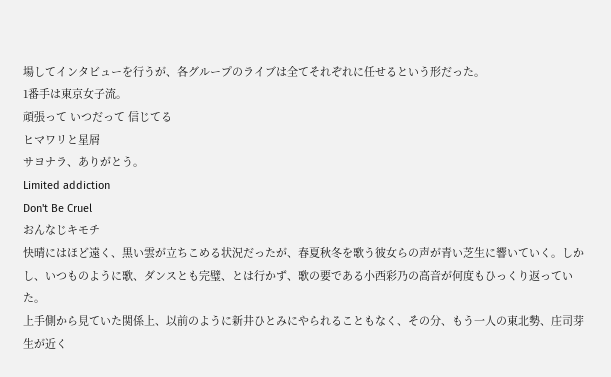場してインタビューを行うが、各グループのライブは全てそれぞれに任せるという形だった。
1番手は東京女子流。
頑張って いつだって 信じてる
ヒマワリと星屑
サヨナラ、ありがとう。
Limited addiction
Don't Be Cruel
おんなじキモチ
快晴にはほど遠く、黒い雲が立ちこめる状況だったが、春夏秋冬を歌う彼女らの声が青い芝生に響いていく。しかし、いつものように歌、ダンスとも完璧、とは行かず、歌の要である小西彩乃の高音が何度もひっくり返っていた。
上手側から見ていた関係上、以前のように新井ひとみにやられることもなく、その分、もう一人の東北勢、庄司芽生が近く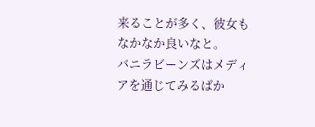来ることが多く、彼女もなかなか良いなと。
バニラビーンズはメディアを通じてみるばか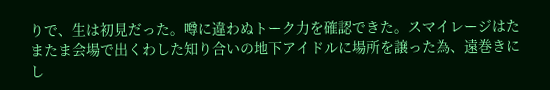りで、生は初見だった。噂に違わぬトーク力を確認できた。スマイレージはたまたま会場で出くわした知り合いの地下アイドルに場所を譲った為、遠巻きにし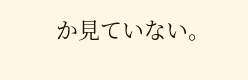か見ていない。